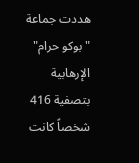هددت جماعة "بوكو حرام" الإرهابية بتصفية 416 شخصاً كانت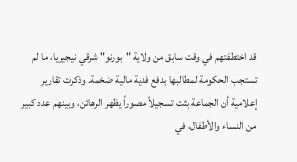قد اختطفتهم في وقت سابق من ولاية "بورنو" شرقي نيجيريا، ما لم تستجب الحكومة لمطالبها بدفع فدية مالية ضخمة. وذكرت تقارير إعلامية أن الجماعة بثت تسجيلاً مصوراً يظهر الرهائن، وبينهم عدد كبير من النساء والأطفال، في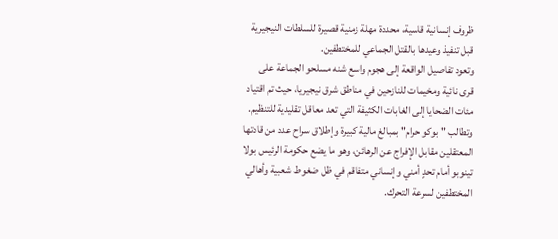ظروف إنسانية قاسية، محددة مهلة زمنية قصيرة للسلطات النيجيرية قبل تنفيذ وعيدها بالقتل الجماعي للمختطفين.
وتعود تفاصيل الواقعة إلى هجوم واسع شنه مسلحو الجماعة على قرى نائية ومخيمات للنازحين في مناطق شرق نيجيريا، حيث تم اقتياد مئات الضحايا إلى الغابات الكثيفة التي تعد معاقل تقليدية للتنظيم. وتطالب "بوكو حرام" بمبالغ مالية كبيرة وإطلاق سراح عدد من قادتها المعتقلين مقابل الإفراج عن الرهائن، وهو ما يضع حكومة الرئيس بولا تينوبو أمام تحدٍ أمني وإنساني متفاقم في ظل ضغوط شعبية وأهالي المختطفين لسرعة التحرك.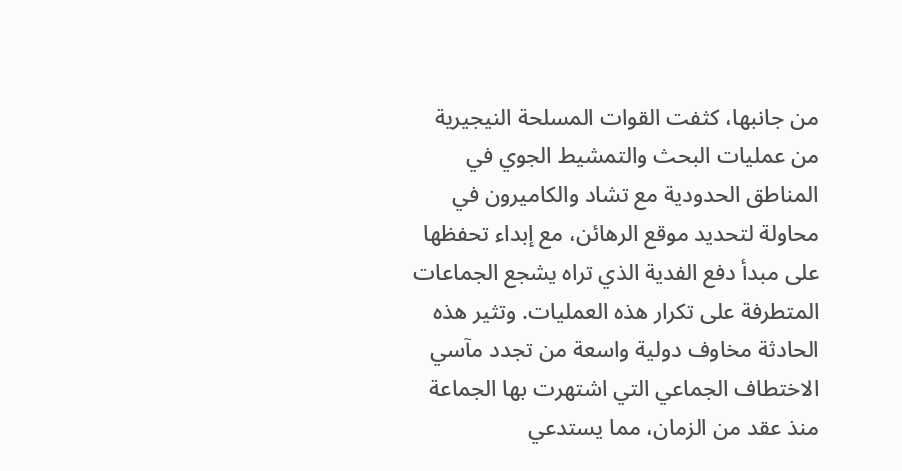من جانبها، كثفت القوات المسلحة النيجيرية من عمليات البحث والتمشيط الجوي في المناطق الحدودية مع تشاد والكاميرون في محاولة لتحديد موقع الرهائن، مع إبداء تحفظها على مبدأ دفع الفدية الذي تراه يشجع الجماعات المتطرفة على تكرار هذه العمليات. وتثير هذه الحادثة مخاوف دولية واسعة من تجدد مآسي الاختطاف الجماعي التي اشتهرت بها الجماعة منذ عقد من الزمان، مما يستدعي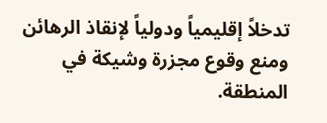تدخلاً إقليمياً ودولياً لإنقاذ الرهائن ومنع وقوع مجزرة وشيكة في المنطقة.